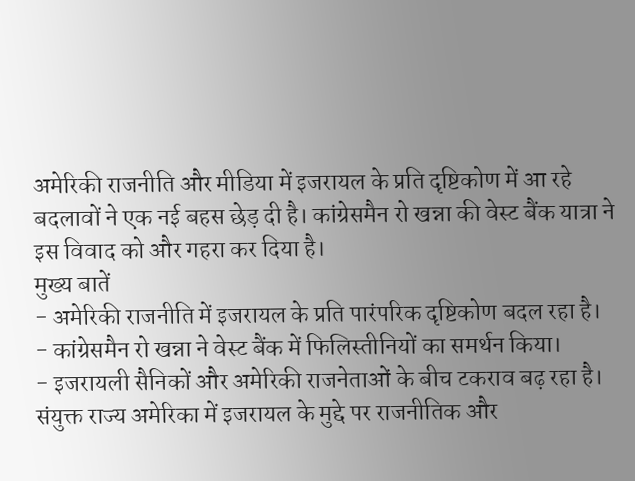अमेरिकी राजनीति और मीडिया में इजरायल के प्रति दृष्टिकोण में आ रहे बदलावों ने एक नई बहस छेड़ दी है। कांग्रेसमैन रो खन्ना की वेस्ट बैंक यात्रा ने इस विवाद को और गहरा कर दिया है।
मुख्य बातें
- अमेरिकी राजनीति में इजरायल के प्रति पारंपरिक दृष्टिकोण बदल रहा है।
- कांग्रेसमैन रो खन्ना ने वेस्ट बैंक में फिलिस्तीनियों का समर्थन किया।
- इजरायली सैनिकों और अमेरिकी राजनेताओं के बीच टकराव बढ़ रहा है।
संयुक्त राज्य अमेरिका में इजरायल के मुद्दे पर राजनीतिक और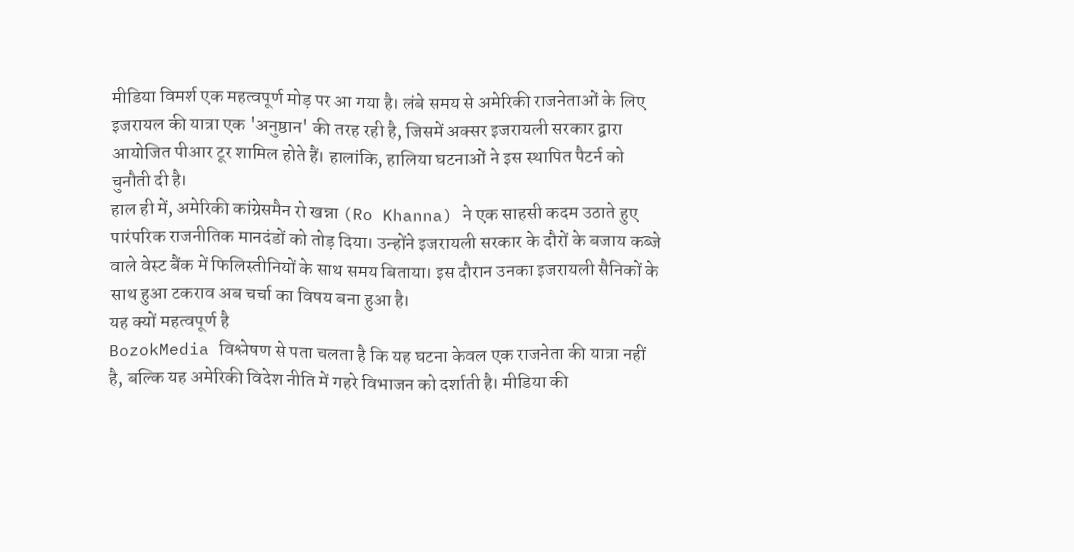मीडिया विमर्श एक महत्वपूर्ण मोड़ पर आ गया है। लंबे समय से अमेरिकी राजनेताओं के लिए इजरायल की यात्रा एक 'अनुष्ठान' की तरह रही है, जिसमें अक्सर इजरायली सरकार द्वारा आयोजित पीआर टूर शामिल होते हैं। हालांकि, हालिया घटनाओं ने इस स्थापित पैटर्न को चुनौती दी है।
हाल ही में, अमेरिकी कांग्रेसमैन रो खन्ना (Ro Khanna) ने एक साहसी कदम उठाते हुए पारंपरिक राजनीतिक मानदंडों को तोड़ दिया। उन्होंने इजरायली सरकार के दौरों के बजाय कब्जे वाले वेस्ट बैंक में फिलिस्तीनियों के साथ समय बिताया। इस दौरान उनका इजरायली सैनिकों के साथ हुआ टकराव अब चर्चा का विषय बना हुआ है।
यह क्यों महत्वपूर्ण है
BozokMedia विश्लेषण से पता चलता है कि यह घटना केवल एक राजनेता की यात्रा नहीं है, बल्कि यह अमेरिकी विदेश नीति में गहरे विभाजन को दर्शाती है। मीडिया की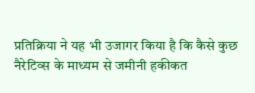प्रतिक्रिया ने यह भी उजागर किया है कि कैसे कुछ नैरेटिव्स के माध्यम से जमीनी हकीकत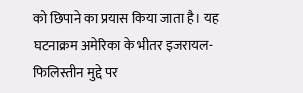को छिपाने का प्रयास किया जाता है। यह घटनाक्रम अमेरिका के भीतर इजरायल-फिलिस्तीन मुद्दे पर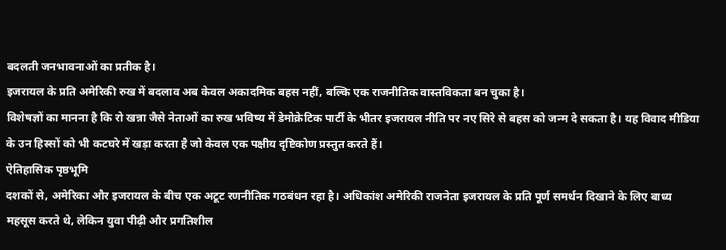बदलती जनभावनाओं का प्रतीक है।
इजरायल के प्रति अमेरिकी रुख में बदलाव अब केवल अकादमिक बहस नहीं, बल्कि एक राजनीतिक वास्तविकता बन चुका है।
विशेषज्ञों का मानना है कि रो खन्ना जैसे नेताओं का रुख भविष्य में डेमोक्रेटिक पार्टी के भीतर इजरायल नीति पर नए सिरे से बहस को जन्म दे सकता है। यह विवाद मीडिया के उन हिस्सों को भी कटघरे में खड़ा करता है जो केवल एक पक्षीय दृष्टिकोण प्रस्तुत करते हैं।
ऐतिहासिक पृष्ठभूमि
दशकों से, अमेरिका और इजरायल के बीच एक अटूट रणनीतिक गठबंधन रहा है। अधिकांश अमेरिकी राजनेता इजरायल के प्रति पूर्ण समर्थन दिखाने के लिए बाध्य महसूस करते थे, लेकिन युवा पीढ़ी और प्रगतिशील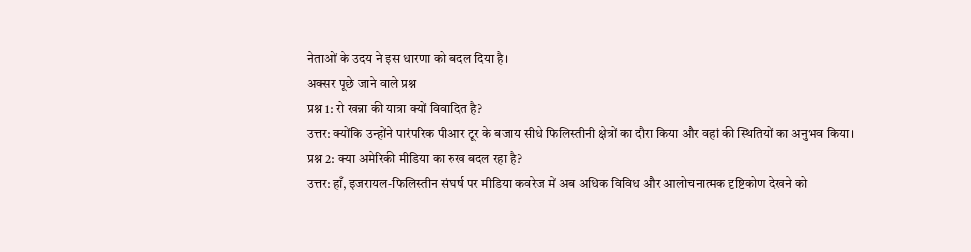नेताओं के उदय ने इस धारणा को बदल दिया है।
अक्सर पूछे जाने वाले प्रश्न
प्रश्न 1: रो खन्ना की यात्रा क्यों विवादित है?
उत्तर: क्योंकि उन्होंने पारंपरिक पीआर टूर के बजाय सीधे फिलिस्तीनी क्षेत्रों का दौरा किया और वहां की स्थितियों का अनुभव किया।
प्रश्न 2: क्या अमेरिकी मीडिया का रुख बदल रहा है?
उत्तर: हाँ, इजरायल-फिलिस्तीन संघर्ष पर मीडिया कवरेज में अब अधिक विविध और आलोचनात्मक दृष्टिकोण देखने को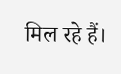मिल रहे हैं।